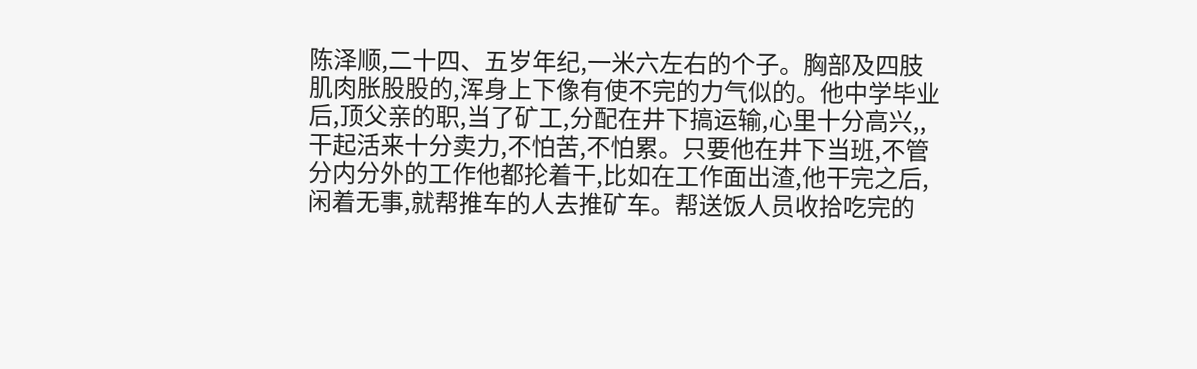陈泽顺,二十四、五岁年纪,一米六左右的个子。胸部及四肢肌肉胀股股的,浑身上下像有使不完的力气似的。他中学毕业后,顶父亲的职,当了矿工,分配在井下搞运输,心里十分高兴,,干起活来十分卖力,不怕苦,不怕累。只要他在井下当班,不管分内分外的工作他都抡着干,比如在工作面出渣,他干完之后,闲着无事,就帮推车的人去推矿车。帮送饭人员收拾吃完的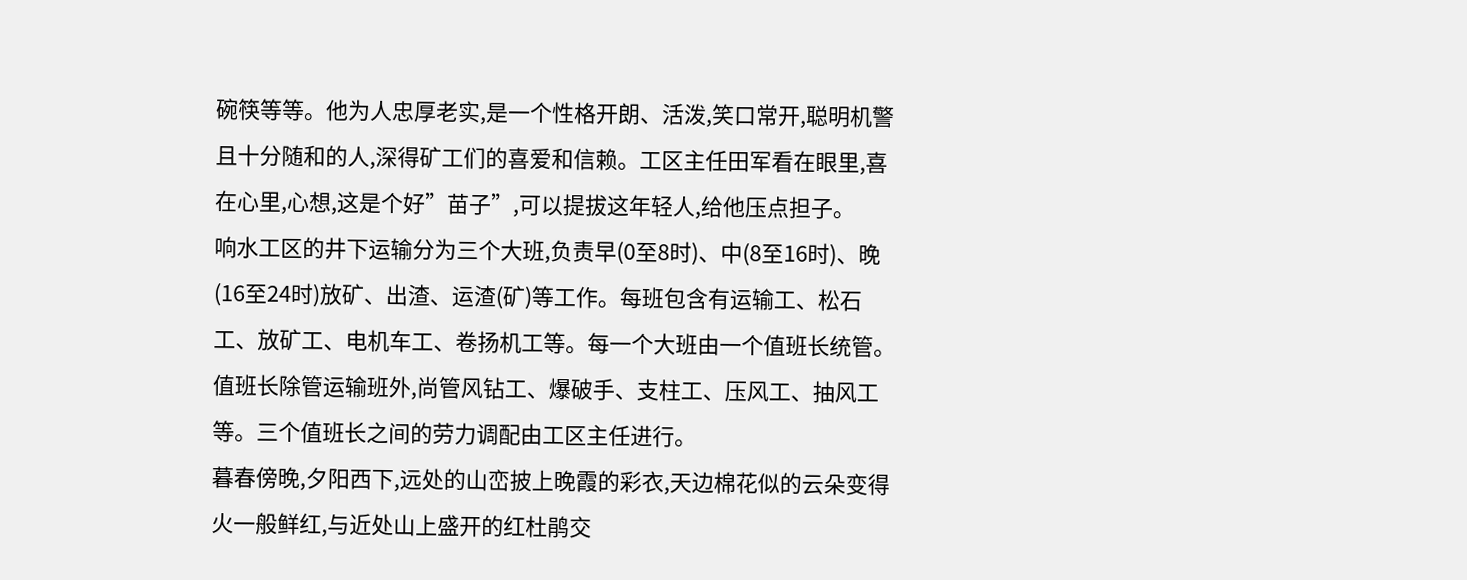碗筷等等。他为人忠厚老实,是一个性格开朗、活泼,笑口常开,聪明机警且十分随和的人,深得矿工们的喜爱和信赖。工区主任田军看在眼里,喜在心里,心想,这是个好”苗子”,可以提拔这年轻人,给他压点担子。
响水工区的井下运输分为三个大班,负责早(0至8时)、中(8至16时)、晚(16至24时)放矿、出渣、运渣(矿)等工作。每班包含有运输工、松石工、放矿工、电机车工、卷扬机工等。每一个大班由一个值班长统管。值班长除管运输班外,尚管风钻工、爆破手、支柱工、压风工、抽风工等。三个值班长之间的劳力调配由工区主任进行。
暮春傍晚,夕阳西下,远处的山峦披上晚霞的彩衣,天边棉花似的云朵变得火一般鲜红,与近处山上盛开的红杜鹃交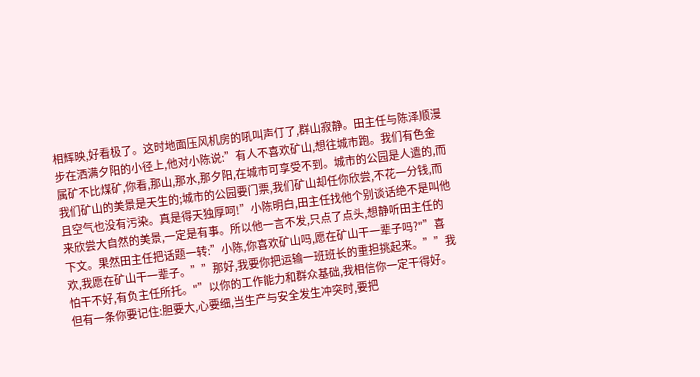相辉映,好看极了。这时地面压风机房的吼叫声仃了,群山寂静。田主任与陈泽顺漫步在洒满夕阳的小径上,他对小陈说:”有人不喜欢矿山,想往城市跑。我们有色金属矿不比煤矿,你看,那山,那水,那夕阳,在城市可享受不到。城市的公园是人遣的,而我们矿山的美景是天生的;城市的公园要门票,我们矿山却任你欣尝,不花一分钱,而且空气也没有污染。真是得天独厚呵!”小陈明白,田主任找他个别谈话绝不是叫他来欣尝大自然的美景,一定是有事。所以他一言不发,只点了点头,想静听田主任的下文。果然田主任把话题一转:”小陈,你喜欢矿山吗,愿在矿山干一辈子吗?"”喜欢,我愿在矿山干一辈子。””那好,我要你把运输一班班长的重担挑起来。””我怕干不好,有负主任所托。"”以你的工作能力和群众基础,我相信你一定干得好。但有一条你要记住:胆要大,心要细,当生产与安全发生冲突时,要把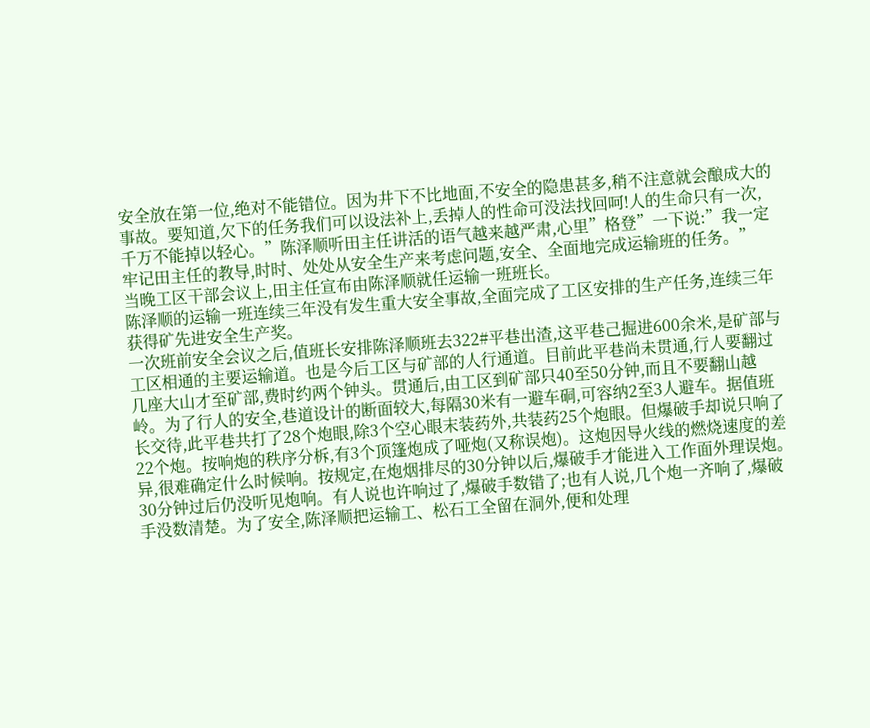安全放在第一位,绝对不能错位。因为井下不比地面,不安全的隐患甚多,稍不注意就会酿成大的事故。要知道,欠下的任务我们可以设法补上,丢掉人的性命可没法找回呵!人的生命只有一次,千万不能掉以轻心。”陈泽顺听田主任讲活的语气越来越严肃,心里”格登”一下说:”我一定牢记田主任的教导,时时、处处从安全生产来考虑问题,安全、全面地完成运输班的任务。”
当晚工区干部会议上,田主任宣布由陈泽顺就任运输一班班长。
陈泽顺的运输一班连续三年没有发生重大安全事故,全面完成了工区安排的生产任务,连续三年获得矿先进安全生产奖。
一次班前安全会议之后,值班长安排陈泽顺班去322#平巷出渣,这平巷己掘进600余米,是矿部与工区相通的主要运输道。也是今后工区与矿部的人行通道。目前此平巷尚未贯通,行人要翻过几座大山才至矿部,费时约两个钟头。贯通后,由工区到矿部只40至50分钟,而且不要翻山越岭。为了行人的安全,巷道设计的断面较大,每隔30米有一避车硐,可容纳2至3人避车。据值班长交待,此平巷共打了28个炮眼,除3个空心眼末装药外,共装药25个炮眼。但爆破手却说只响了22个炮。按响炮的秩序分柝,有3个顶篷炮成了哑炮(又称误炮)。这炮因导火线的燃烧速度的差异,很难确定什么时候响。按规定,在炮烟排尽的30分钟以后,爆破手才能进入工作面外理误炮。30分钟过后仍没听见炮响。有人说也许响过了,爆破手数错了;也有人说,几个炮一齐响了,爆破手没数清楚。为了安全,陈泽顺把运输工、松石工全留在洞外,便和处理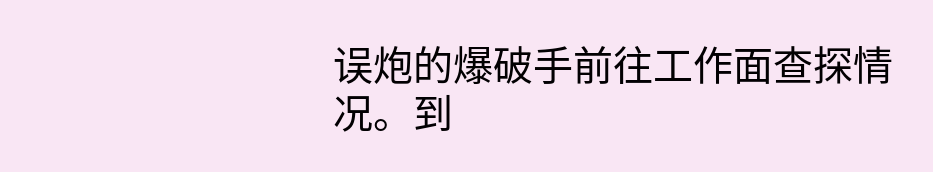误炮的爆破手前往工作面查探情况。到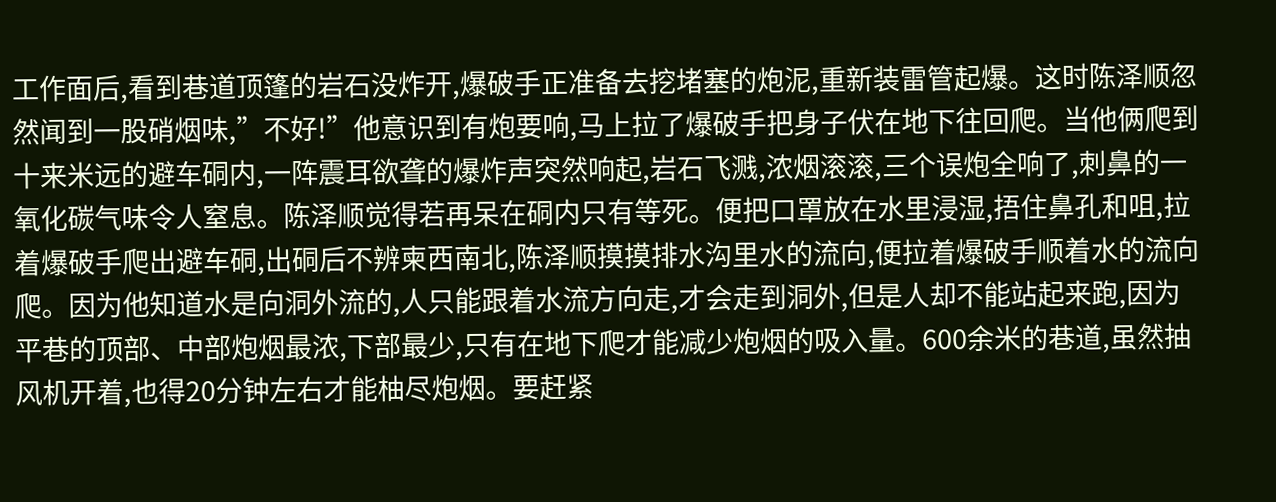工作面后,看到巷道顶篷的岩石没炸开,爆破手正准备去挖堵塞的炮泥,重新装雷管起爆。这时陈泽顺忽然闻到一股硝烟味,”不好!”他意识到有炮要响,马上拉了爆破手把身子伏在地下往回爬。当他俩爬到十来米远的避车硐内,一阵震耳欲聋的爆炸声突然响起,岩石飞溅,浓烟滚滚,三个误炮全响了,刺鼻的一氧化碳气味令人窒息。陈泽顺觉得若再呆在硐内只有等死。便把口罩放在水里浸湿,捂住鼻孔和咀,拉着爆破手爬出避车硐,出硐后不辨柬西南北,陈泽顺摸摸排水沟里水的流向,便拉着爆破手顺着水的流向爬。因为他知道水是向洞外流的,人只能跟着水流方向走,才会走到洞外,但是人却不能站起来跑,因为平巷的顶部、中部炮烟最浓,下部最少,只有在地下爬才能减少炮烟的吸入量。600余米的巷道,虽然抽风机开着,也得20分钟左右才能柚尽炮烟。要赶紧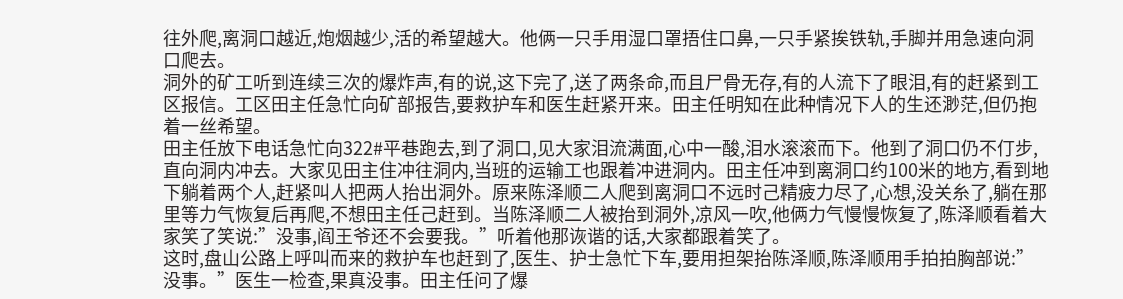往外爬,离洞口越近,炮烟越少,活的希望越大。他俩一只手用湿口罩捂住口鼻,一只手紧挨铁轨,手脚并用急速向洞口爬去。
洞外的矿工听到连续三次的爆炸声,有的说,这下完了,送了两条命,而且尸骨无存,有的人流下了眼泪,有的赶紧到工区报信。工区田主任急忙向矿部报告,要救护车和医生赶紧开来。田主任明知在此种情况下人的生还渺茫,但仍抱着一丝希望。
田主任放下电话急忙向322#平巷跑去,到了洞口,见大家泪流满面,心中一酸,泪水滚滚而下。他到了洞口仍不仃步,直向洞内冲去。大家见田主住冲往洞内,当班的运输工也跟着冲进洞内。田主任冲到离洞口约100米的地方,看到地下躺着两个人,赶紧叫人把两人抬出洞外。原来陈泽顺二人爬到离洞口不远时己精疲力尽了,心想,没关糸了,躺在那里等力气恢复后再爬,不想田主任己赶到。当陈泽顺二人被抬到洞外,凉风一吹,他俩力气慢慢恢复了,陈泽顺看着大家笑了笑说:”没事,阎王爷还不会要我。”听着他那诙谐的话,大家都跟着笑了。
这时,盘山公路上呼叫而来的救护车也赶到了,医生、护士急忙下车,要用担架抬陈泽顺,陈泽顺用手拍拍胸部说:”没事。”医生一检查,果真没事。田主任问了爆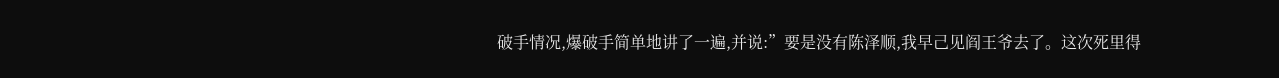破手情况,爆破手简单地讲了一遍,并说:”要是没有陈泽顺,我早己见阎王爷去了。这次死里得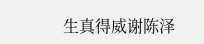生真得威谢陈泽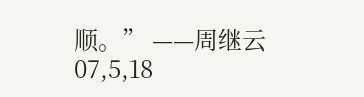顺。” ——周继云07,5,18